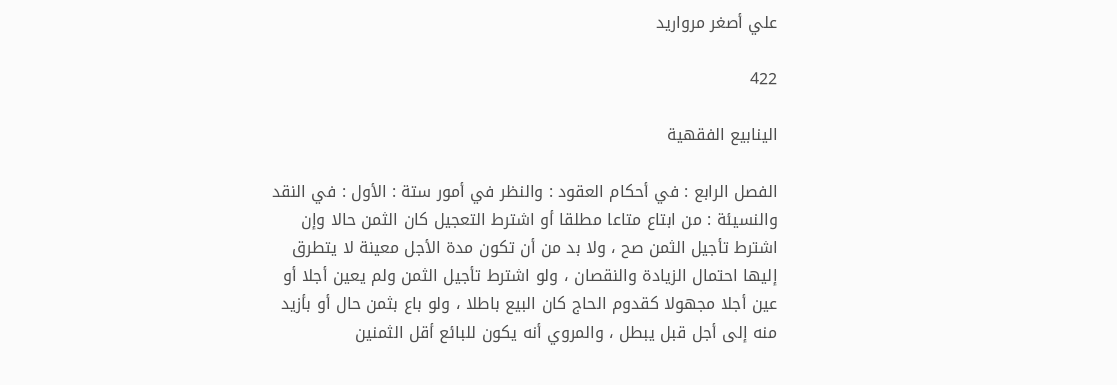علي أصغر مرواريد

422

الينابيع الفقهية

الفصل الرابع : في أحكام العقود : والنظر في أمور ستة : الأول : في النقد والنسيئة : من ابتاع متاعا مطلقا أو اشترط التعجيل كان الثمن حالا وإن اشترط تأجيل الثمن صح ، ولا بد من أن تكون مدة الأجل معينة لا يتطرق إليها احتمال الزيادة والنقصان ، ولو اشترط تأجيل الثمن ولم يعين أجلا أو عين أجلا مجهولا كقدوم الحاج كان البيع باطلا ، ولو باع بثمن حال أو بأزيد منه إلى أجل قبل يبطل ، والمروي أنه يكون للبائع أقل الثمنين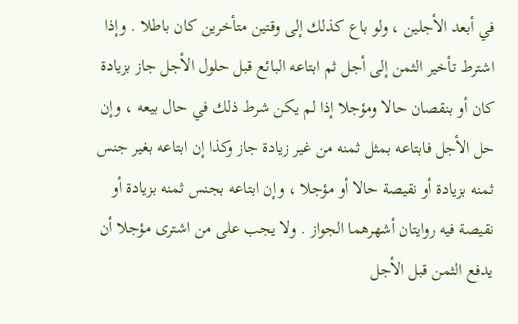في أبعد الأجلين ، ولو باع كذلك إلى وقتين متأخرين كان باطلا . وإذا اشترط تأخير الثمن إلى أجل ثم ابتاعه البائع قبل حلول الأجل جاز بزيادة كان أو بنقصان حالا ومؤجلا إذا لم يكن شرط ذلك في حال بيعه ، وإن حل الأجل فابتاعه بمثل ثمنه من غير زيادة جاز وكذا إن ابتاعه بغير جنس ثمنه بزيادة أو نقيصة حالا أو مؤجلا ، وإن ابتاعه بجنس ثمنه بزيادة أو نقيصة فيه روايتان أشهرهما الجواز . ولا يجب على من اشترى مؤجلا أن يدفع الثمن قبل الأجل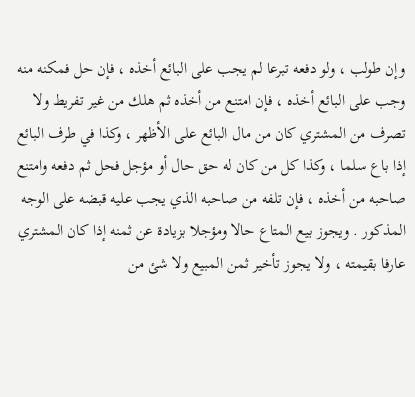وإن طولب ، ولو دفعه تبرعا لم يجب على البائع أخذه ، فإن حل فمكنه منه وجب على البائع أخذه ، فإن امتنع من أخذه ثم هلك من غير تفريط ولا تصرف من المشتري كان من مال البائع على الأظهر ، وكذا في طرف البائع إذا باع سلما ، وكذا كل من كان له حق حال أو مؤجل فحل ثم دفعه وامتنع صاحبه من أخذه ، فإن تلفه من صاحبه الذي يجب عليه قبضه على الوجه المذكور . ويجوز بيع المتاع حالا ومؤجلا بزيادة عن ثمنه إذا كان المشتري عارفا بقيمته ، ولا يجوز تأخير ثمن المبيع ولا شئ من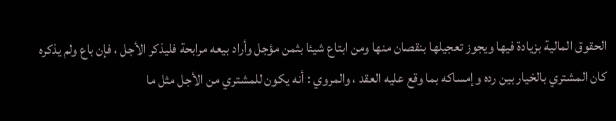الحقوق المالية بزيادة فيها ويجوز تعجيلها بنقصان منها ومن ابتاع شيئا بثمن مؤجل وأراد بيعه مرابحة فليذكر الأجل ، فإن باع ولم يذكره كان المشتري بالخيار بين رده وإمساكه بما وقع عليه العقد ، والمروي : أنه يكون للمشتري من الأجل مثل ما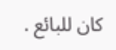كان للبائع .